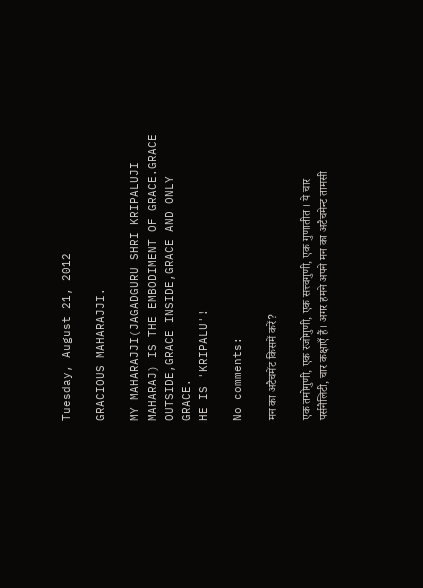Tuesday, August 21, 2012

GRACIOUS MAHARAJJI.

MY MAHARAJJI(JAGADGURU SHRI KRIPALUJI MAHARAJ) IS THE EMBODIMENT OF GRACE.GRACE OUTSIDE,GRACE INSIDE,GRACE AND ONLY GRACE.
HE IS 'KRIPALU'!

No comments:

मन का अटैचमेंट किसमें करें?

एक तमोगुणी, एक रजोगुणी, एक सत्त्वगुणी, एक गुणातीत । ये चार पर्सनैलिटी, चार कक्षाएँ हैं। अगर हमने अपने मन का अटैचमेन्ट तामसी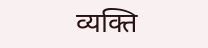व्यक्ति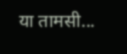या तामसी...